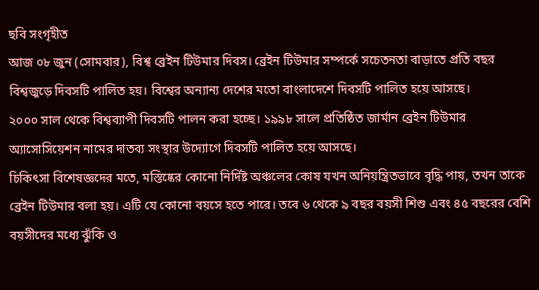ছবি সংগৃহীত
আজ ০৮ জুন (সোমবার), বিশ্ব ব্রেইন টিউমার দিবস। ব্রেইন টিউমার সম্পর্কে সচেতনতা বাড়াতে প্রতি বছর বিশ্বজুড়ে দিবসটি পালিত হয়। বিশ্বের অন্যান্য দেশের মতো বাংলাদেশে দিবসটি পালিত হয়ে আসছে।
২০০০ সাল থেকে বিশ্বব্যাপী দিবসটি পালন করা হচ্ছে। ১৯৯৮ সালে প্রতিষ্ঠিত জার্মান ব্রেইন টিউমার অ্যাসোসিয়েশন নামের দাতব্য সংস্থার উদ্যোগে দিবসটি পালিত হয়ে আসছে।
চিকিৎসা বিশেষজ্ঞদের মতে, মস্তিষ্কের কোনো নির্দিষ্ট অঞ্চলের কোষ যখন অনিয়ন্ত্রিতভাবে বৃদ্ধি পায়, তখন তাকে ব্রেইন টিউমার বলা হয়। এটি যে কোনো বয়সে হতে পারে। তবে ৬ থেকে ৯ বছর বয়সী শিশু এবং ৪৫ বছরের বেশি বয়সীদের মধ্যে ঝুঁকি ও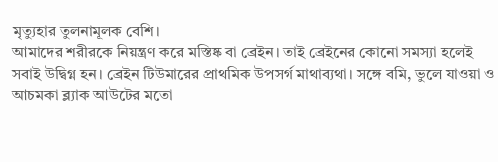মৃত্যুহার তুলনামূলক বেশি।
আমাদের শরীরকে নিয়ন্ত্রণ করে মস্তিষ্ক বা ব্রেইন। তাই ব্রেইনের কোনো সমস্যা হলেই সবাই উদ্বিগ্ন হন। ব্রেইন টিউমারের প্রাথমিক উপসর্গ মাথাব্যথা। সঙ্গে বমি, ভুলে যাওয়া ও আচমকা ব্ল্যাক আউটের মতো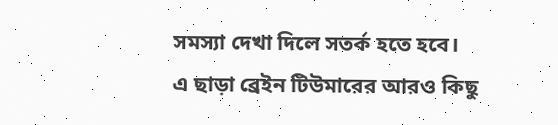সমস্যা দেখা দিলে সতর্ক হতে হবে।
এ ছাড়া ব্রেইন টিউমারের আরও কিছু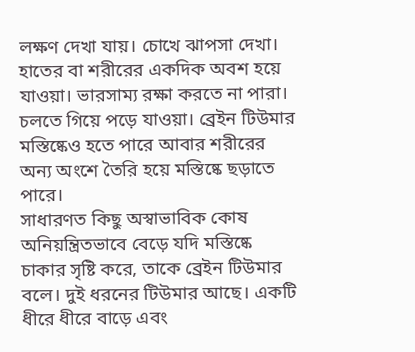লক্ষণ দেখা যায়। চোখে ঝাপসা দেখা। হাতের বা শরীরের একদিক অবশ হয়ে যাওয়া। ভারসাম্য রক্ষা করতে না পারা। চলতে গিয়ে পড়ে যাওয়া। ব্রেইন টিউমার মস্তিষ্কেও হতে পারে আবার শরীরের অন্য অংশে তৈরি হয়ে মস্তিষ্কে ছড়াতে পারে।
সাধারণত কিছু অস্বাভাবিক কোষ অনিয়ন্ত্রিতভাবে বেড়ে যদি মস্তিষ্কে চাকার সৃষ্টি করে, তাকে ব্রেইন টিউমার বলে। দুই ধরনের টিউমার আছে। একটি ধীরে ধীরে বাড়ে এবং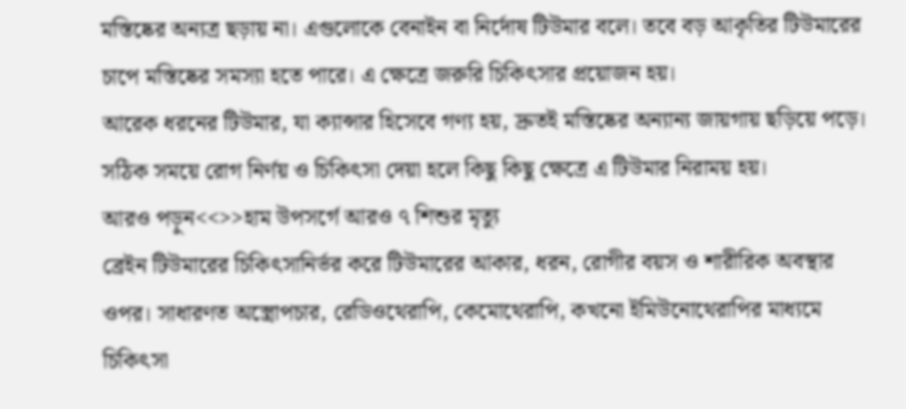মস্তিষ্কের অন্যত্র ছড়ায় না। এগুলোকে বেনাইন বা নির্দোষ টিউমার বলে। তবে বড় আকৃতির টিউমারের চাপে মস্তিষ্কের সমস্যা হতে পারে। এ ক্ষেত্রে জরুরি চিকিৎসার প্রয়োজন হয়।
আরেক ধরনের টিউমার, যা ক্যান্সার হিসেবে গণ্য হয়, দ্রুতই মস্তিষ্কের অন্যান্য জায়গায় ছড়িয়ে পড়ে। সঠিক সময়ে রোগ নির্ণয় ও চিকিৎসা দেয়া হলে কিছু কিছু ক্ষেত্রে এ টিউমার নিরাময় হয়।
আরও পড়ুন<<>>হাম উপসর্গে আরও ৭ শিশুর মৃত্যু
ব্রেইন টিউমারের চিকিৎসানির্ভর করে টিউমারের আকার, ধরন, রোগীর বয়স ও শারীরিক অবস্থার ওপর। সাধারণত অস্ত্রোপচার, রেডিওথেরাপি, কেমোথেরাপি, কখনো ইমিউনোথেরাপির মাধ্যমে চিকিৎসা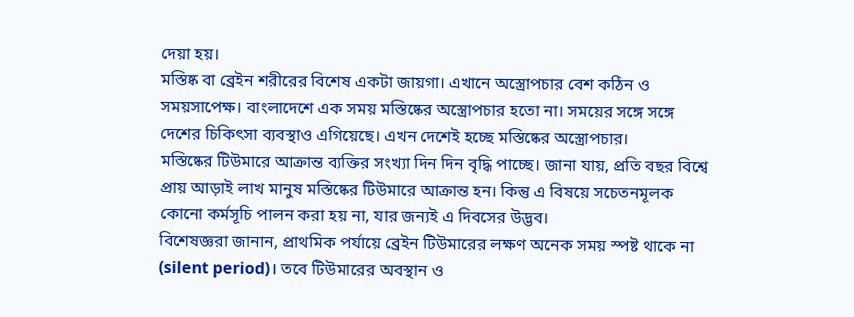দেয়া হয়।
মস্তিষ্ক বা ব্রেইন শরীরের বিশেষ একটা জায়গা। এখানে অস্ত্রোপচার বেশ কঠিন ও সময়সাপেক্ষ। বাংলাদেশে এক সময় মস্তিষ্কের অস্ত্রোপচার হতো না। সময়ের সঙ্গে সঙ্গে দেশের চিকিৎসা ব্যবস্থাও এগিয়েছে। এখন দেশেই হচ্ছে মস্তিষ্কের অস্ত্রোপচার।
মস্তিষ্কের টিউমারে আক্রান্ত ব্যক্তির সংখ্যা দিন দিন বৃদ্ধি পাচ্ছে। জানা যায়, প্রতি বছর বিশ্বে প্রায় আড়াই লাখ মানুষ মস্তিষ্কের টিউমারে আক্রান্ত হন। কিন্তু এ বিষয়ে সচেতনমূলক কোনো কর্মসূচি পালন করা হয় না, যার জন্যই এ দিবসের উদ্ভব।
বিশেষজ্ঞরা জানান, প্রাথমিক পর্যায়ে ব্রেইন টিউমারের লক্ষণ অনেক সময় স্পষ্ট থাকে না (silent period)। তবে টিউমারের অবস্থান ও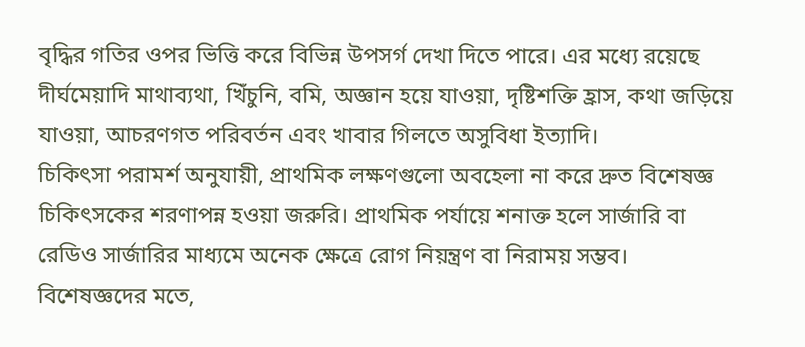বৃদ্ধির গতির ওপর ভিত্তি করে বিভিন্ন উপসর্গ দেখা দিতে পারে। এর মধ্যে রয়েছে দীর্ঘমেয়াদি মাথাব্যথা, খিঁচুনি, বমি, অজ্ঞান হয়ে যাওয়া, দৃষ্টিশক্তি হ্রাস, কথা জড়িয়ে যাওয়া, আচরণগত পরিবর্তন এবং খাবার গিলতে অসুবিধা ইত্যাদি।
চিকিৎসা পরামর্শ অনুযায়ী, প্রাথমিক লক্ষণগুলো অবহেলা না করে দ্রুত বিশেষজ্ঞ চিকিৎসকের শরণাপন্ন হওয়া জরুরি। প্রাথমিক পর্যায়ে শনাক্ত হলে সার্জারি বা রেডিও সার্জারির মাধ্যমে অনেক ক্ষেত্রে রোগ নিয়ন্ত্রণ বা নিরাময় সম্ভব।
বিশেষজ্ঞদের মতে,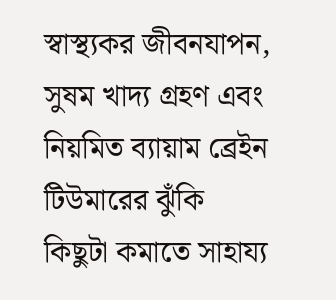স্বাস্থ্যকর জীবনযাপন, সুষম খাদ্য গ্রহণ এবং নিয়মিত ব্যায়াম ব্রেইন টিউমারের ঝুঁকি কিছুটা কমাতে সাহায্য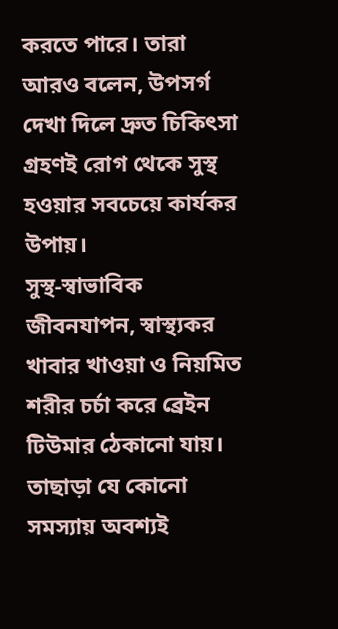করতে পারে। তারা আরও বলেন, উপসর্গ দেখা দিলে দ্রুত চিকিৎসা গ্রহণই রোগ থেকে সুস্থ হওয়ার সবচেয়ে কার্যকর উপায়।
সুস্থ-স্বাভাবিক জীবনযাপন, স্বাস্থ্যকর খাবার খাওয়া ও নিয়মিত শরীর চর্চা করে ব্রেইন টিউমার ঠেকানো যায়। তাছাড়া যে কোনো সমস্যায় অবশ্যই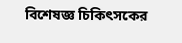বিশেষজ্ঞ চিকিৎসকের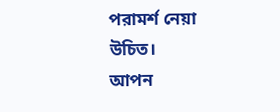পরামর্শ নেয়া উচিত।
আপন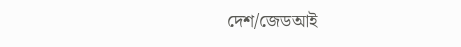দেশ/জেডআই